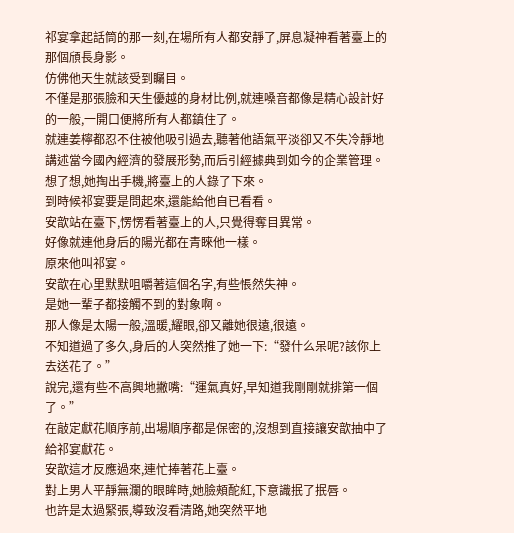祁宴拿起話筒的那一刻,在場所有人都安靜了,屏息凝神看著臺上的那個頎長身影。
仿佛他天生就該受到矚目。
不僅是那張臉和天生優越的身材比例,就連嗓音都像是精心設計好的一般,一開口便將所有人都鎮住了。
就連姜檸都忍不住被他吸引過去,聽著他語氣平淡卻又不失冷靜地講述當今國內經濟的發展形勢,而后引經據典到如今的企業管理。
想了想,她掏出手機,將臺上的人錄了下來。
到時候祁宴要是問起來,還能給他自已看看。
安歆站在臺下,愣愣看著臺上的人,只覺得奪目異常。
好像就連他身后的陽光都在青睞他一樣。
原來他叫祁宴。
安歆在心里默默咀嚼著這個名字,有些悵然失神。
是她一輩子都接觸不到的對象啊。
那人像是太陽一般,溫暖,耀眼,卻又離她很遠,很遠。
不知道過了多久,身后的人突然推了她一下:“發什么呆呢?該你上去送花了。”
說完,還有些不高興地撇嘴:“運氣真好,早知道我剛剛就排第一個了。”
在敲定獻花順序前,出場順序都是保密的,沒想到直接讓安歆抽中了給祁宴獻花。
安歆這才反應過來,連忙捧著花上臺。
對上男人平靜無瀾的眼眸時,她臉頰酡紅,下意識抿了抿唇。
也許是太過緊張,導致沒看清路,她突然平地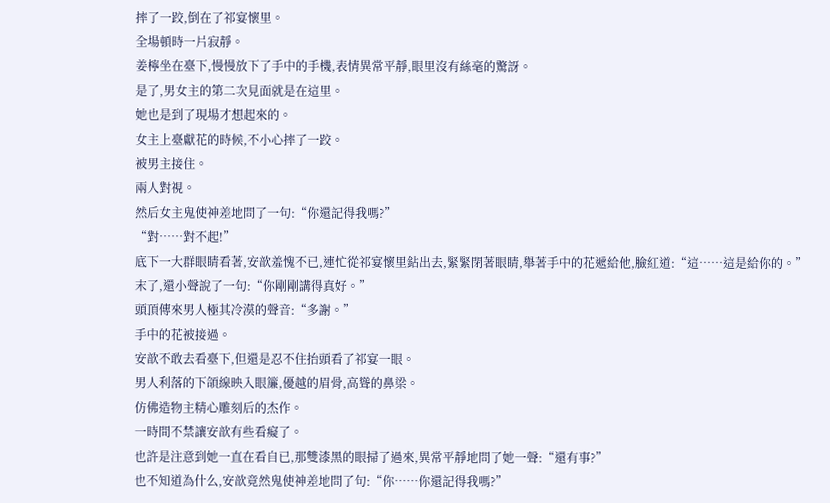摔了一跤,倒在了祁宴懷里。
全場頓時一片寂靜。
姜檸坐在臺下,慢慢放下了手中的手機,表情異常平靜,眼里沒有絲毫的驚訝。
是了,男女主的第二次見面就是在這里。
她也是到了現場才想起來的。
女主上臺獻花的時候,不小心摔了一跤。
被男主接住。
兩人對視。
然后女主鬼使神差地問了一句:“你還記得我嗎?”
“對……對不起!”
底下一大群眼睛看著,安歆羞愧不已,連忙從祁宴懷里鉆出去,緊緊閉著眼睛,舉著手中的花遞給他,臉紅道:“這……這是給你的。”
末了,還小聲說了一句:“你剛剛講得真好。”
頭頂傳來男人極其冷漠的聲音:“多謝。”
手中的花被接過。
安歆不敢去看臺下,但還是忍不住抬頭看了祁宴一眼。
男人利落的下頜線映入眼簾,優越的眉骨,高聳的鼻梁。
仿佛造物主精心雕刻后的杰作。
一時間不禁讓安歆有些看癡了。
也許是注意到她一直在看自已,那雙漆黑的眼掃了過來,異常平靜地問了她一聲:“還有事?”
也不知道為什么,安歆竟然鬼使神差地問了句:“你……你還記得我嗎?”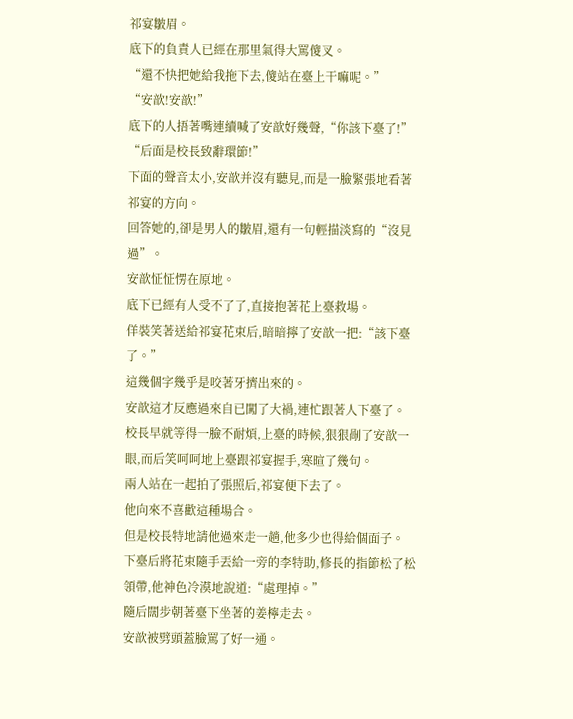祁宴皺眉。
底下的負責人已經在那里氣得大罵傻叉。
“還不快把她給我拖下去,傻站在臺上干嘛呢。”
“安歆!安歆!”
底下的人捂著嘴連續喊了安歆好幾聲,“你該下臺了!”
“后面是校長致辭環節!”
下面的聲音太小,安歆并沒有聽見,而是一臉緊張地看著祁宴的方向。
回答她的,卻是男人的皺眉,還有一句輕描淡寫的“沒見過”。
安歆怔怔愣在原地。
底下已經有人受不了了,直接抱著花上臺救場。
佯裝笑著送給祁宴花束后,暗暗擰了安歆一把:“該下臺了。”
這幾個字幾乎是咬著牙擠出來的。
安歆這才反應過來自已闖了大禍,連忙跟著人下臺了。
校長早就等得一臉不耐煩,上臺的時候,狠狠剮了安歆一眼,而后笑呵呵地上臺跟祁宴握手,寒暄了幾句。
兩人站在一起拍了張照后,祁宴便下去了。
他向來不喜歡這種場合。
但是校長特地請他過來走一趟,他多少也得給個面子。
下臺后將花束隨手丟給一旁的李特助,修長的指節松了松領帶,他神色冷漠地說道:“處理掉。”
隨后闊步朝著臺下坐著的姜檸走去。
安歆被劈頭蓋臉罵了好一通。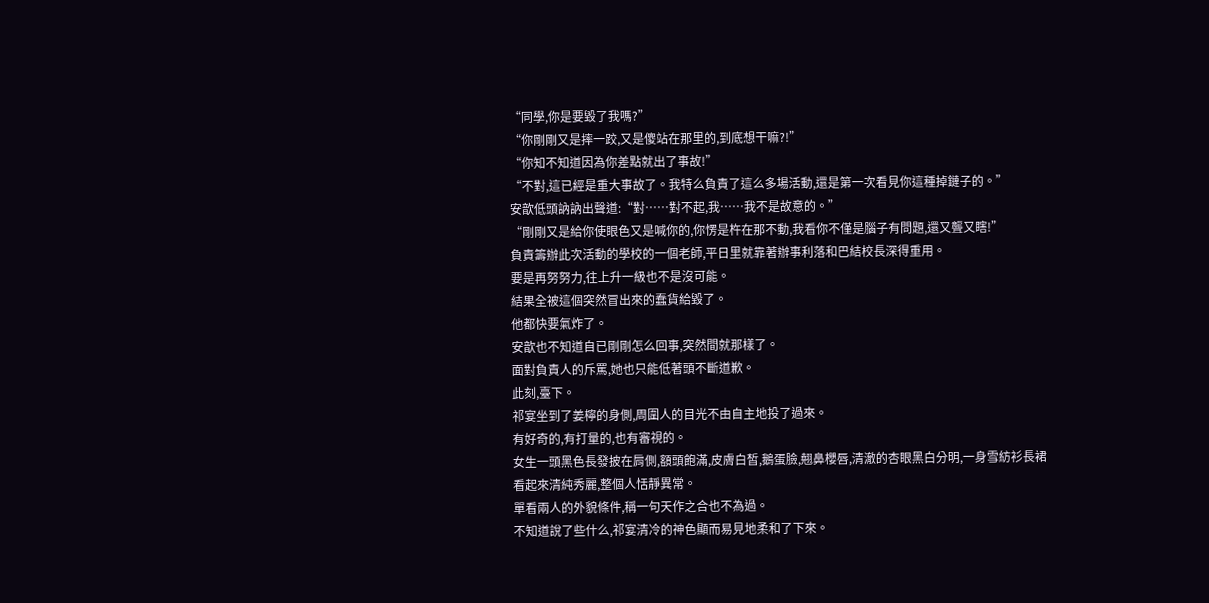“同學,你是要毀了我嗎?”
“你剛剛又是摔一跤,又是傻站在那里的,到底想干嘛?!”
“你知不知道因為你差點就出了事故!”
“不對,這已經是重大事故了。我特么負責了這么多場活動,還是第一次看見你這種掉鏈子的。”
安歆低頭訥訥出聲道:“對……對不起,我……我不是故意的。”
“剛剛又是給你使眼色又是喊你的,你愣是杵在那不動,我看你不僅是腦子有問題,還又聾又瞎!”
負責籌辦此次活動的學校的一個老師,平日里就靠著辦事利落和巴結校長深得重用。
要是再努努力,往上升一級也不是沒可能。
結果全被這個突然冒出來的蠢貨給毀了。
他都快要氣炸了。
安歆也不知道自已剛剛怎么回事,突然間就那樣了。
面對負責人的斥罵,她也只能低著頭不斷道歉。
此刻,臺下。
祁宴坐到了姜檸的身側,周圍人的目光不由自主地投了過來。
有好奇的,有打量的,也有審視的。
女生一頭黑色長發披在肩側,額頭飽滿,皮膚白皙,鵝蛋臉,翹鼻櫻唇,清澈的杏眼黑白分明,一身雪紡衫長裙看起來清純秀麗,整個人恬靜異常。
單看兩人的外貌條件,稱一句天作之合也不為過。
不知道說了些什么,祁宴清冷的神色顯而易見地柔和了下來。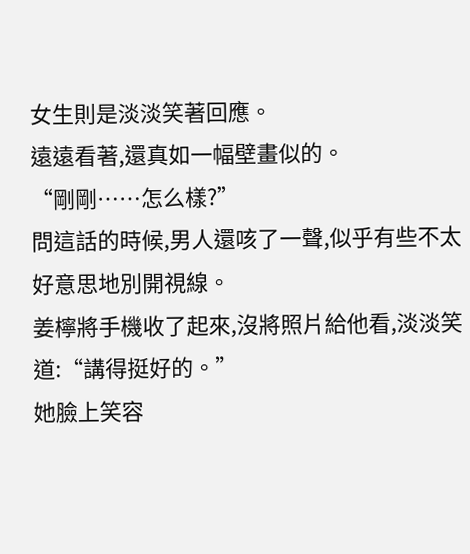女生則是淡淡笑著回應。
遠遠看著,還真如一幅壁畫似的。
“剛剛……怎么樣?”
問這話的時候,男人還咳了一聲,似乎有些不太好意思地別開視線。
姜檸將手機收了起來,沒將照片給他看,淡淡笑道:“講得挺好的。”
她臉上笑容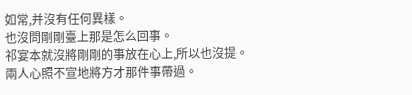如常,并沒有任何異樣。
也沒問剛剛臺上那是怎么回事。
祁宴本就沒將剛剛的事放在心上,所以也沒提。
兩人心照不宣地將方才那件事帶過。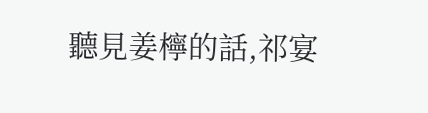聽見姜檸的話,祁宴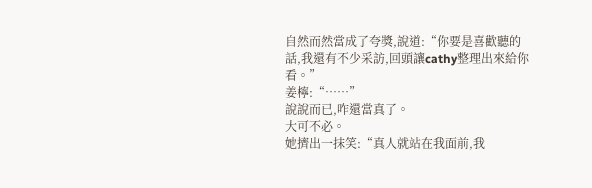自然而然當成了夸獎,說道:“你要是喜歡聽的話,我還有不少采訪,回頭讓cathy整理出來給你看。”
姜檸:“……”
說說而已,咋還當真了。
大可不必。
她擠出一抹笑:“真人就站在我面前,我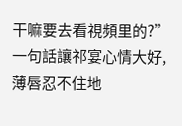干嘛要去看視頻里的?”
一句話讓祁宴心情大好,薄唇忍不住地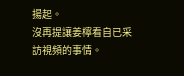揚起。
沒再提讓姜檸看自已采訪視頻的事情。